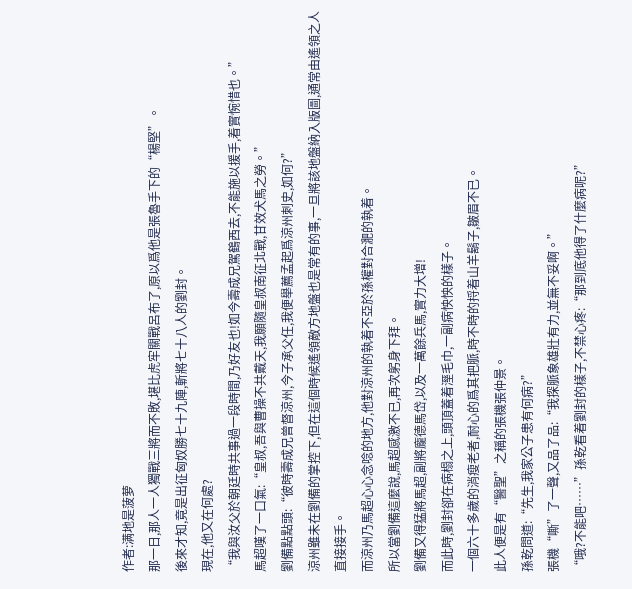作者:满地是菠萝
那一日,那人一人獨戰三將而不敗,堪比虎牢關戰呂布了,原以爲他是張魯手下的“楊堅”。
後來才知,竟是出征匈奴勝七十九陣,斬將七十八人的劉封。
現在,他又在何處?
“我與汝父於朝廷時共事過一段時間,乃好友也!如今壽成兄駕鶴西去,不能施以援手,着實惋惜也。”
馬超嘆了一口氣:“皇叔,吾與曹操不共戴天,我願隨皇叔南征北戰,甘效犬馬之勞。”
劉備點點頭:“彼時壽成兄曾督涼州,今子承父任,我便舉薦孟起爲涼州刺史,如何?”
涼州雖未在劉備的掌控下,但在這個時候遙領敵方地盤也是常有的事,一旦將該地盤納入版圖,通常由遙領之人直接接手。
而涼州乃馬超心心念唸的地方,他對涼州的執着不亞於孫權對合淝的執着。
所以當劉備這麼說,馬超感激不已,再次躬身下拜。
劉備又得猛將馬超,副將龐德馬岱,以及一萬餘兵馬,實力大增!
而此時,劉封卻在病榻之上,頭頂蓋着溼毛巾,一副病怏怏的樣子。
一個六十多歲的消瘦老者,耐心的爲其把脈,時不時的捋着山羊鬍子,皺眉不已。
此人便是有“醫聖”之稱的張機張仲景。
孫乾問道:“先生,我家公子患有何病?”
張機“嘶”了一聲,又品了品:“我探脈象雄壯有力,並無不妥啊。”
“哦?不能吧……”孫乾看着劉封的樣子,不禁心疼:“那到底他得了什麼病呢?”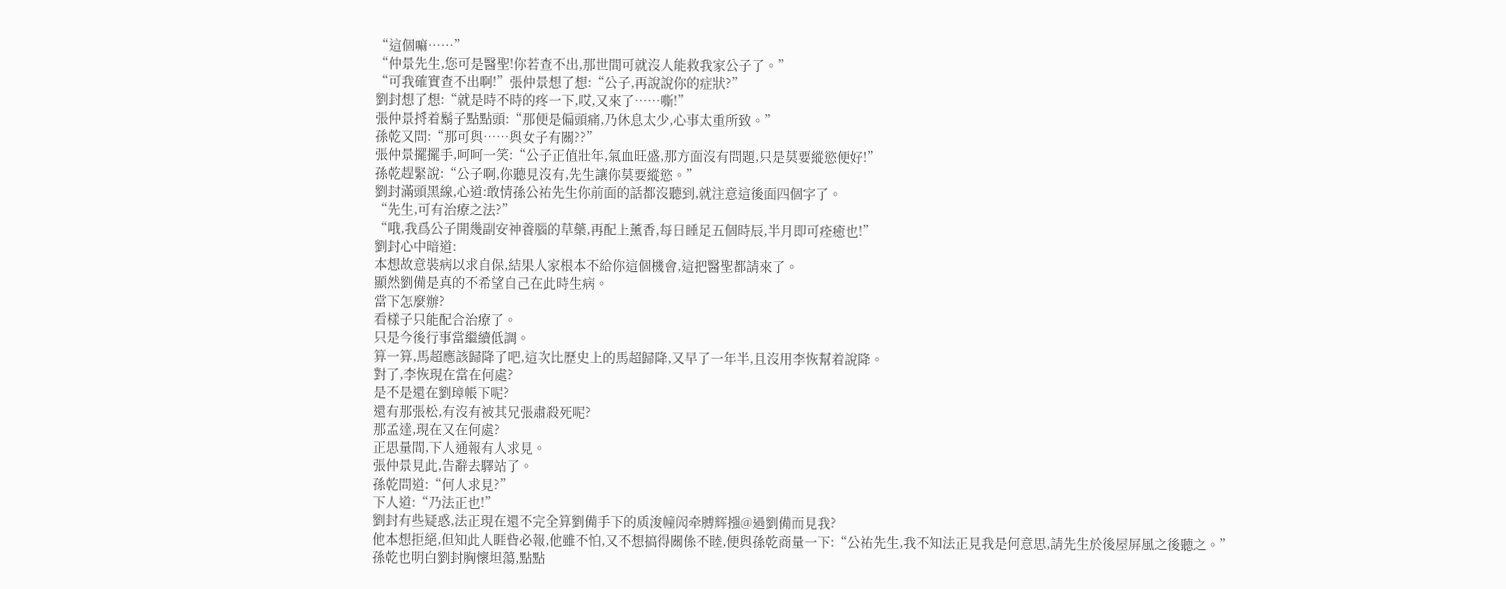“這個嘛……”
“仲景先生,您可是醫聖!你若查不出,那世間可就沒人能救我家公子了。”
“可我確實查不出啊!”張仲景想了想:“公子,再說說你的症狀?”
劉封想了想:“就是時不時的疼一下,哎,又來了……嘶!”
張仲景捋着鬍子點點頭:“那便是偏頭痛,乃休息太少,心事太重所致。”
孫乾又問:“那可與……與女子有關??”
張仲景擺擺手,呵呵一笑:“公子正值壯年,氣血旺盛,那方面沒有問題,只是莫要縱慾便好!”
孫乾趕緊說:“公子啊,你聽見沒有,先生讓你莫要縱慾。”
劉封滿頭黑線,心道:敢情孫公祐先生你前面的話都沒聽到,就注意這後面四個字了。
“先生,可有治療之法?”
“哦,我爲公子開幾副安神養腦的草藥,再配上薰香,每日睡足五個時辰,半月即可痊癒也!”
劉封心中暗道:
本想故意裝病以求自保,結果人家根本不給你這個機會,這把醫聖都請來了。
顯然劉備是真的不希望自己在此時生病。
當下怎麼辦?
看樣子只能配合治療了。
只是今後行事當繼續低調。
算一算,馬超應該歸降了吧,這次比歷史上的馬超歸降,又早了一年半,且沒用李恢幫着說降。
對了,李恢現在當在何處?
是不是還在劉璋帳下呢?
還有那張松,有沒有被其兄張肅殺死呢?
那孟達,現在又在何處?
正思量間,下人通報有人求見。
張仲景見此,告辭去驛站了。
孫乾問道:“何人求見?”
下人道:“乃法正也!”
劉封有些疑惑,法正現在還不完全算劉備手下的质浚幢闶牵膊辉摾@過劉備而見我?
他本想拒絕,但知此人睚眥必報,他雖不怕,又不想搞得關係不睦,便與孫乾商量一下:“公祐先生,我不知法正見我是何意思,請先生於後屋屏風之後聽之。”
孫乾也明白劉封胸懷坦蕩,點點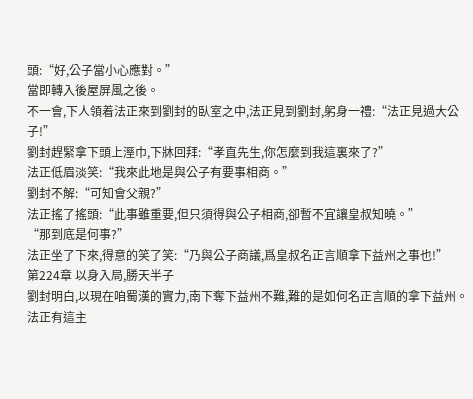頭:“好,公子當小心應對。”
當即轉入後屋屏風之後。
不一會,下人領着法正來到劉封的臥室之中,法正見到劉封,躬身一禮:“法正見過大公子!”
劉封趕緊拿下頭上溼巾,下牀回拜:“孝直先生,你怎麼到我這裏來了?”
法正低眉淡笑:“我來此地是與公子有要事相商。”
劉封不解:“可知會父親?”
法正搖了搖頭:“此事雖重要,但只須得與公子相商,卻暫不宜讓皇叔知曉。”
“那到底是何事?”
法正坐了下來,得意的笑了笑:“乃與公子商議,爲皇叔名正言順拿下益州之事也!”
第224章 以身入局,勝天半子
劉封明白,以現在咱蜀漢的實力,南下奪下益州不難,難的是如何名正言順的拿下益州。
法正有這主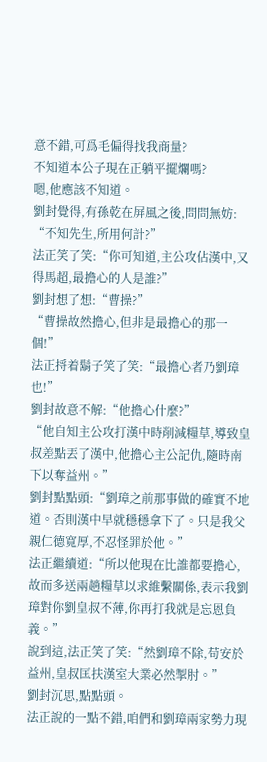意不錯,可爲毛偏得找我商量?
不知道本公子現在正躺平擺爛嗎?
嗯,他應該不知道。
劉封覺得,有孫乾在屏風之後,問問無妨:
“不知先生,所用何計?”
法正笑了笑:“你可知道,主公攻佔漢中,又得馬超,最擔心的人是誰?”
劉封想了想:“曹操?”
“曹操故然擔心,但非是最擔心的那一個!”
法正捋着鬍子笑了笑:“最擔心者乃劉璋也!”
劉封故意不解:“他擔心什麼?”
“他自知主公攻打漢中時削減糧草,導致皇叔差點丟了漢中,他擔心主公記仇,隨時南下以奪益州。”
劉封點點頭:“劉璋之前那事做的確實不地道。否則漢中早就穩穩拿下了。只是我父親仁德寬厚,不忍怪罪於他。”
法正繼續道:“所以他現在比誰都要擔心,故而多送兩趟糧草以求維繫關係,表示我劉璋對你劉皇叔不薄,你再打我就是忘恩負義。”
說到這,法正笑了笑:“然劉璋不除,苟安於益州,皇叔匡扶漢室大業必然掣肘。”
劉封沉思,點點頭。
法正說的一點不錯,咱們和劉璋兩家勢力現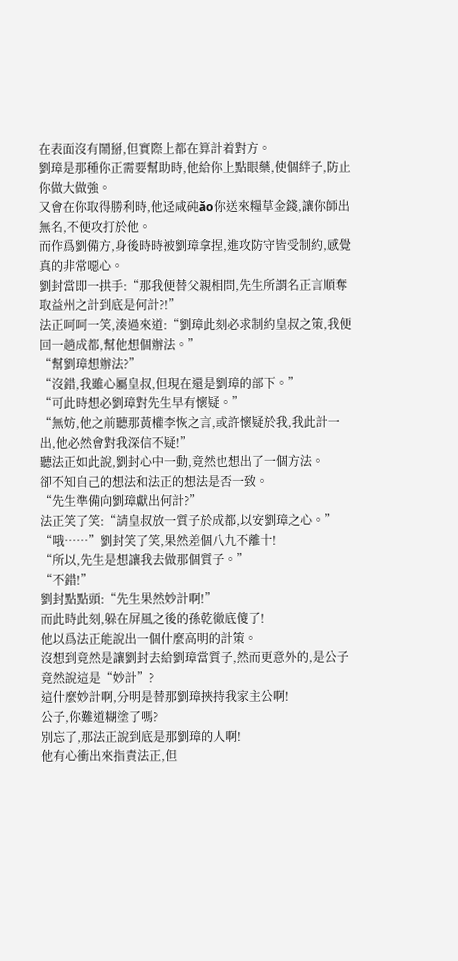在表面沒有鬧掰,但實際上都在算計着對方。
劉璋是那種你正需要幫助時,他給你上點眼藥,使個絆子,防止你做大做強。
又會在你取得勝利時,他迳咸砘ǎo你送來糧草金錢,讓你師出無名,不便攻打於他。
而作爲劉備方,身後時時被劉璋拿捏,進攻防守皆受制約,感覺真的非常噁心。
劉封當即一拱手:“那我便替父親相問,先生所謂名正言順奪取益州之計到底是何計?!”
法正呵呵一笑,湊過來道:“劉璋此刻必求制約皇叔之策,我便回一趟成都,幫他想個辦法。”
“幫劉璋想辦法?”
“沒錯,我雖心屬皇叔,但現在還是劉璋的部下。”
“可此時想必劉璋對先生早有懷疑。”
“無妨,他之前聽那黃權李恢之言,或許懷疑於我,我此計一出,他必然會對我深信不疑!”
聽法正如此說,劉封心中一動,竟然也想出了一個方法。
卻不知自己的想法和法正的想法是否一致。
“先生準備向劉璋獻出何計?”
法正笑了笑:“請皇叔放一質子於成都,以安劉璋之心。”
“哦……”劉封笑了笑,果然差個八九不離十!
“所以,先生是想讓我去做那個質子。”
“不錯!”
劉封點點頭:“先生果然妙計啊!”
而此時此刻,躲在屏風之後的孫乾徹底傻了!
他以爲法正能說出一個什麼高明的計策。
沒想到竟然是讓劉封去給劉璋當質子,然而更意外的,是公子竟然說這是“妙計”?
這什麼妙計啊,分明是替那劉璋挾持我家主公啊!
公子,你難道糊塗了嗎?
別忘了,那法正說到底是那劉璋的人啊!
他有心衝出來指責法正,但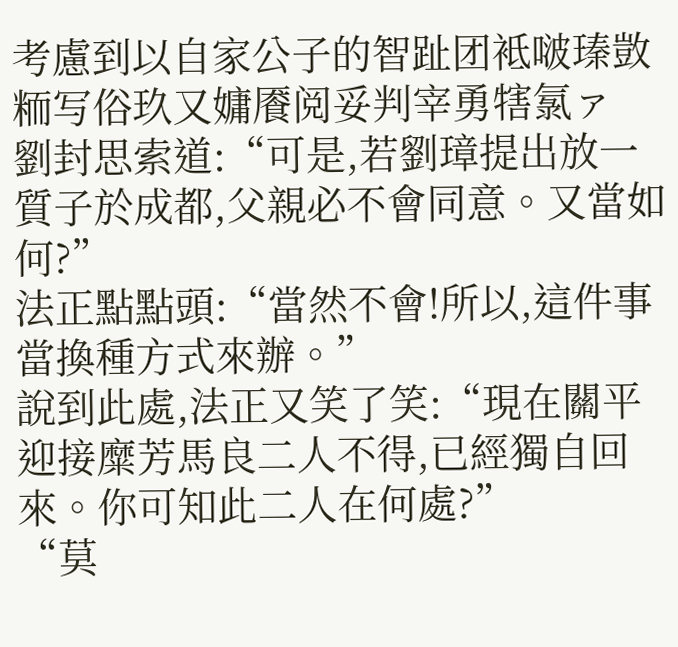考慮到以自家公子的智趾团袛啵瑧敳粫写俗玖又嫞餍阅妥判宰勇犗氯ァ
劉封思索道:“可是,若劉璋提出放一質子於成都,父親必不會同意。又當如何?”
法正點點頭:“當然不會!所以,這件事當換種方式來辦。”
說到此處,法正又笑了笑:“現在關平迎接糜芳馬良二人不得,已經獨自回來。你可知此二人在何處?”
“莫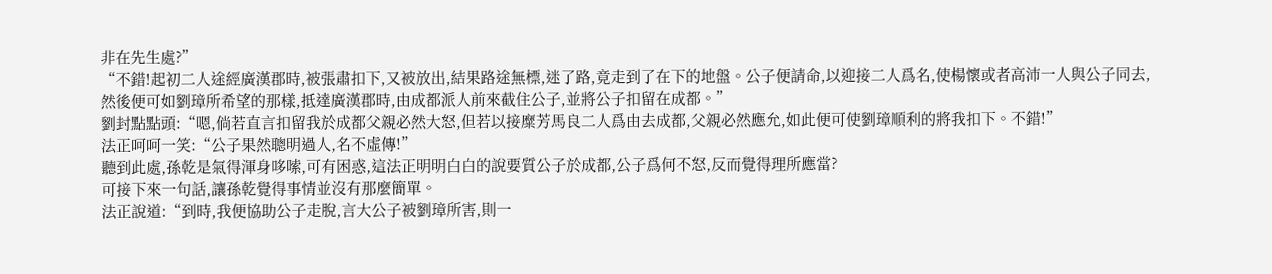非在先生處?”
“不錯!起初二人途經廣漢郡時,被張肅扣下,又被放出,結果路途無標,迷了路,竟走到了在下的地盤。公子便請命,以迎接二人爲名,使楊懷或者高沛一人與公子同去,然後便可如劉璋所希望的那樣,抵達廣漢郡時,由成都派人前來截住公子,並將公子扣留在成都。”
劉封點點頭:“嗯,倘若直言扣留我於成都父親必然大怒,但若以接糜芳馬良二人爲由去成都,父親必然應允,如此便可使劉璋順利的將我扣下。不錯!”
法正呵呵一笑:“公子果然聰明過人,名不虛傳!”
聽到此處,孫乾是氣得渾身哆嗦,可有困惑,這法正明明白白的說要質公子於成都,公子爲何不怒,反而覺得理所應當?
可接下來一句話,讓孫乾覺得事情並沒有那麼簡單。
法正說道:“到時,我便協助公子走脫,言大公子被劉璋所害,則一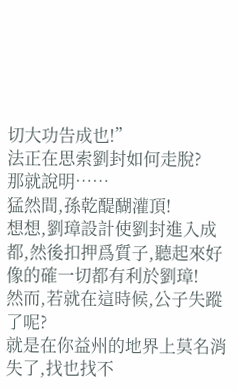切大功告成也!”
法正在思索劉封如何走脫?
那就說明……
猛然間,孫乾醍醐灌頂!
想想,劉璋設計使劉封進入成都,然後扣押爲質子,聽起來好像的確一切都有利於劉璋!
然而,若就在這時候,公子失蹤了呢?
就是在你益州的地界上莫名消失了,找也找不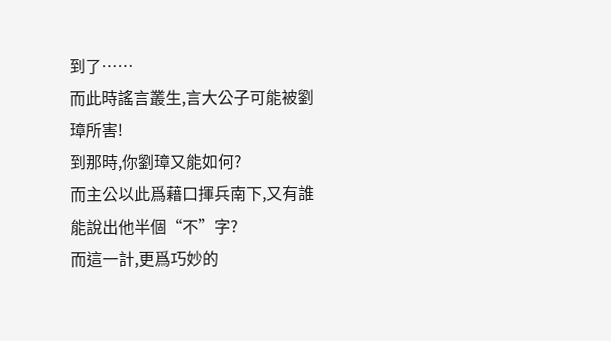到了……
而此時謠言叢生,言大公子可能被劉璋所害!
到那時,你劉璋又能如何?
而主公以此爲藉口揮兵南下,又有誰能說出他半個“不”字?
而這一計,更爲巧妙的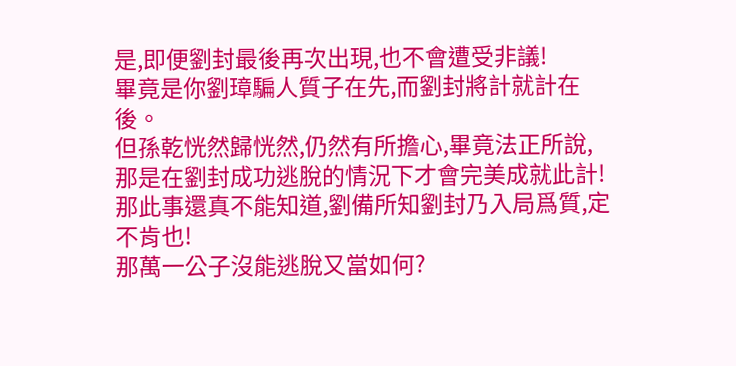是,即便劉封最後再次出現,也不會遭受非議!
畢竟是你劉璋騙人質子在先,而劉封將計就計在後。
但孫乾恍然歸恍然,仍然有所擔心,畢竟法正所說,那是在劉封成功逃脫的情況下才會完美成就此計!
那此事還真不能知道,劉備所知劉封乃入局爲質,定不肯也!
那萬一公子沒能逃脫又當如何?